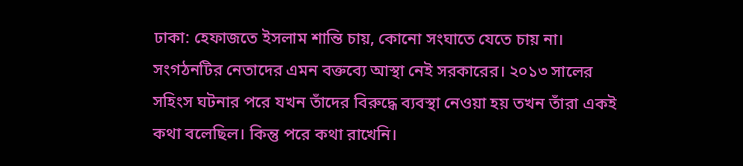ঢাকা: হেফাজতে ইসলাম শান্তি চায়, কোনো সংঘাতে যেতে চায় না। সংগঠনটির নেতাদের এমন বক্তব্যে আস্থা নেই সরকারের। ২০১৩ সালের সহিংস ঘটনার পরে যখন তাঁদের বিরুদ্ধে ব্যবস্থা নেওয়া হয় তখন তাঁরা একই কথা বলেছিল। কিন্তু পরে কথা রাখেনি।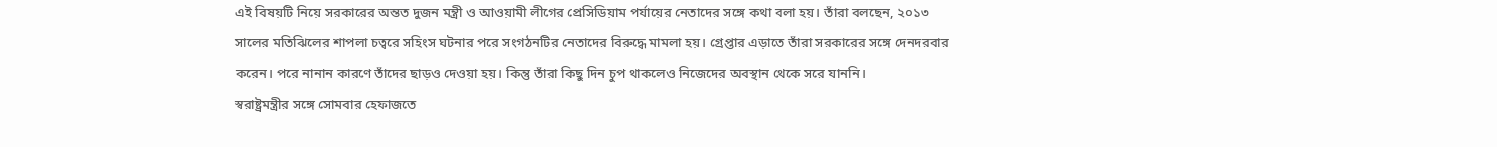এই বিষয়টি নিয়ে সরকারের অন্তত দুজন মন্ত্রী ও আওয়ামী লীগের প্রেসিডিয়াম পর্যায়ের নেতাদের সঙ্গে কথা বলা হয়। তাঁরা বলছেন, ২০১৩ সালের মতিঝিলের শাপলা চত্বরে সহিংস ঘটনার পরে সংগঠনটির নেতাদের বিরুদ্ধে মামলা হয়। গ্রেপ্তার এড়াতে তাঁরা সরকারের সঙ্গে দেনদরবার করেন। পরে নানান কারণে তাঁদের ছাড়ও দেওয়া হয়। কিন্তু তাঁরা কিছু দিন চুপ থাকলেও নিজেদের অবস্থান থেকে সরে যাননি।
স্বরাষ্ট্রমন্ত্রীর সঙ্গে সোমবার হেফাজতে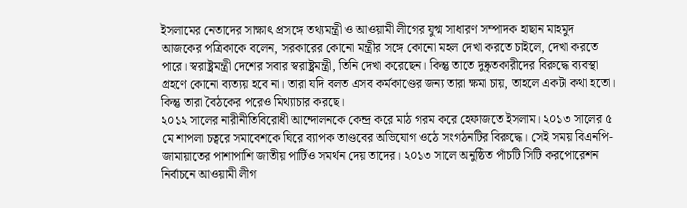ইসলামের নেতাদের সাক্ষাৎ প্রসঙ্গে তথ্যমন্ত্রী ও আওয়ামী লীগের যুগ্ম সাধারণ সম্পাদক হাছান মাহমুদ আজকের পত্রিকাকে বলেন, সরকারের কোনো মন্ত্রীর সঙ্গে কোনো মহল দেখা করতে চাইলে, দেখা করতে পারে। স্বরাষ্ট্রমন্ত্রী দেশের সবার স্বরাষ্ট্রমন্ত্রী, তিনি দেখা করেছেন। কিন্তু তাতে দুষ্কৃতকারীদের বিরুদ্ধে ব্যবস্থা গ্রহণে কোনো ব্যত্যয় হবে না। তারা যদি বলত এসব কর্মকাণ্ডের জন্য তারা ক্ষমা চায়, তাহলে একটা কথা হতো। কিন্তু তারা বৈঠকের পরেও মিথ্যাচার করছে।
২০১২ সালের নারীনীতিবিরোধী আন্দোলনকে কেন্দ্র করে মাঠ গরম করে হেফাজতে ইসলাম। ২০১৩ সালের ৫ মে শাপলা চত্বরে সমাবেশকে ঘিরে ব্যাপক তাণ্ডবের অভিযোগ ওঠে সংগঠনটির বিরুদ্ধে। সেই সময় বিএনপি-জামায়াতের পাশাপাশি জাতীয় পার্টিও সমর্থন দেয় তাদের। ২০১৩ সালে অনুষ্ঠিত পাঁচটি সিটি করপোরেশন নির্বাচনে আওয়ামী লীগ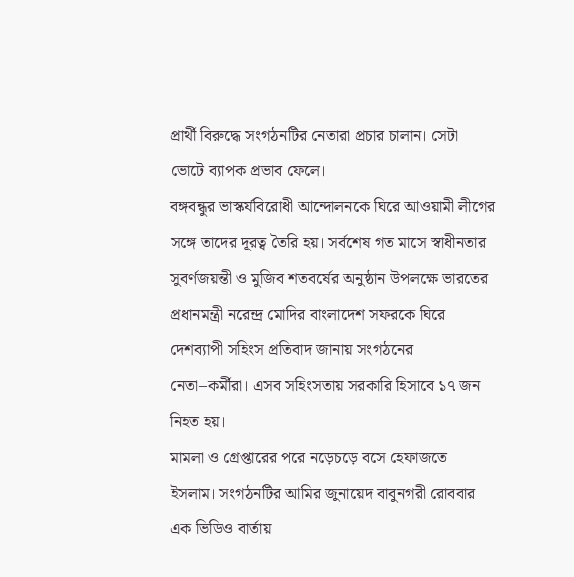প্রার্থী বিরুদ্ধে সংগঠনটির নেতারা প্রচার চালান। সেটা ভোটে ব্যাপক প্রভাব ফেলে।
বঙ্গবন্ধুর ভাস্কর্যবিরোধী আন্দোলনকে ঘিরে আওয়ামী লীগের সঙ্গে তাদের দূরত্ব তৈরি হয়। সর্বশেষ গত মাসে স্বাধীনতার সুবর্ণজয়ন্তী ও মুজিব শতবর্ষের অনুষ্ঠান উপলক্ষে ভারতের প্রধানমন্ত্রী নরেন্দ্র মোদির বাংলাদেশ সফরকে ঘিরে দেশব্যাপী সহিংস প্রতিবাদ জানায় সংগঠনের নেতা–কর্মীরা। এসব সহিংসতায় সরকারি হিসাবে ১৭ জন নিহত হয়।
মামলা ও গ্রেপ্তারের পরে নড়েচড়ে বসে হেফাজতে ইসলাম। সংগঠনটির আমির জুনায়েদ বাবুনগরী রোববার এক ভিডিও বার্তায়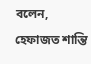বলেন, হেফাজত শান্তি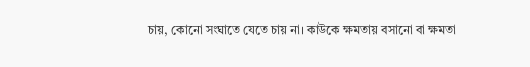চায়, কোনো সংঘাতে যেতে চায় না। কাউকে ক্ষমতায় বসানো বা ক্ষমতা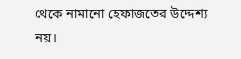থেকে নামানো হেফাজতের উদ্দেশ্য নয়।